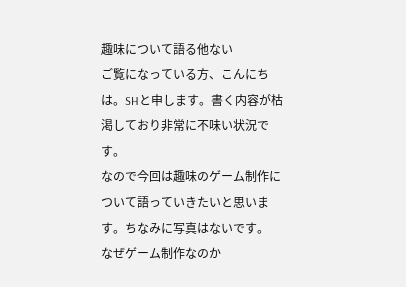趣味について語る他ない
ご覧になっている方、こんにちは。SHと申します。書く内容が枯渇しており非常に不味い状況です。
なので今回は趣味のゲーム制作について語っていきたいと思います。ちなみに写真はないです。
なぜゲーム制作なのか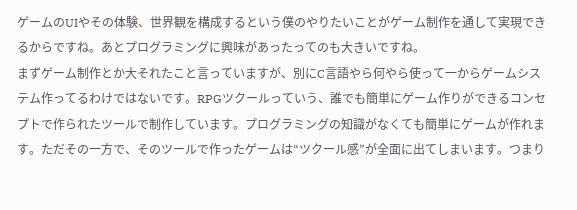ゲームのUIやその体験、世界観を構成するという僕のやりたいことがゲーム制作を通して実現できるからですね。あとプログラミングに興味があったってのも大きいですね。
まずゲーム制作とか大それたこと言っていますが、別にC言語やら何やら使って一からゲームシステム作ってるわけではないです。RPGツクールっていう、誰でも簡単にゲーム作りができるコンセプトで作られたツールで制作しています。プログラミングの知識がなくても簡単にゲームが作れます。ただその一方で、そのツールで作ったゲームは“ツクール感”が全面に出てしまいます。つまり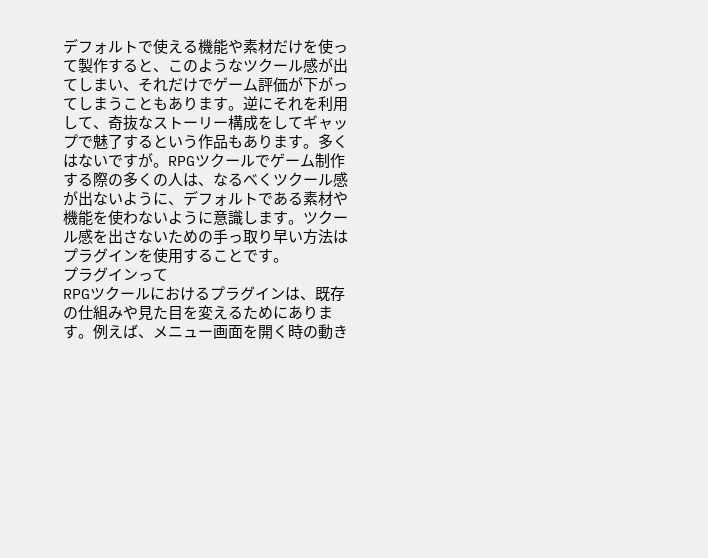デフォルトで使える機能や素材だけを使って製作すると、このようなツクール感が出てしまい、それだけでゲーム評価が下がってしまうこともあります。逆にそれを利用して、奇抜なストーリー構成をしてギャップで魅了するという作品もあります。多くはないですが。RPGツクールでゲーム制作する際の多くの人は、なるべくツクール感が出ないように、デフォルトである素材や機能を使わないように意識します。ツクール感を出さないための手っ取り早い方法はプラグインを使用することです。
プラグインって
RPGツクールにおけるプラグインは、既存の仕組みや見た目を変えるためにあります。例えば、メニュー画面を開く時の動き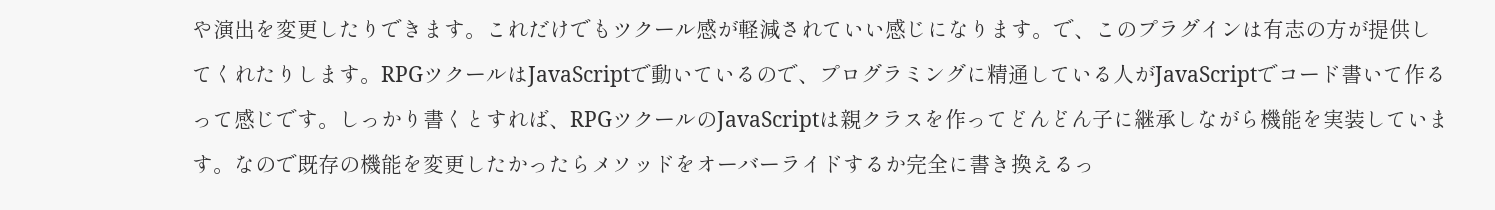や演出を変更したりできます。これだけでもツクール感が軽減されていい感じになります。で、このプラグインは有志の方が提供してくれたりします。RPGツクールはJavaScriptで動いているので、プログラミングに精通している人がJavaScriptでコード書いて作るって感じです。しっかり書くとすれば、RPGツクールのJavaScriptは親クラスを作ってどんどん子に継承しながら機能を実装しています。なので既存の機能を変更したかったらメソッドをオーバーライドするか完全に書き換えるっ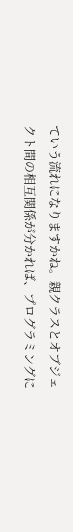ていう流れになりますかね。親クラスとオブジェクト間の相互関係が分かれば、プログラミングに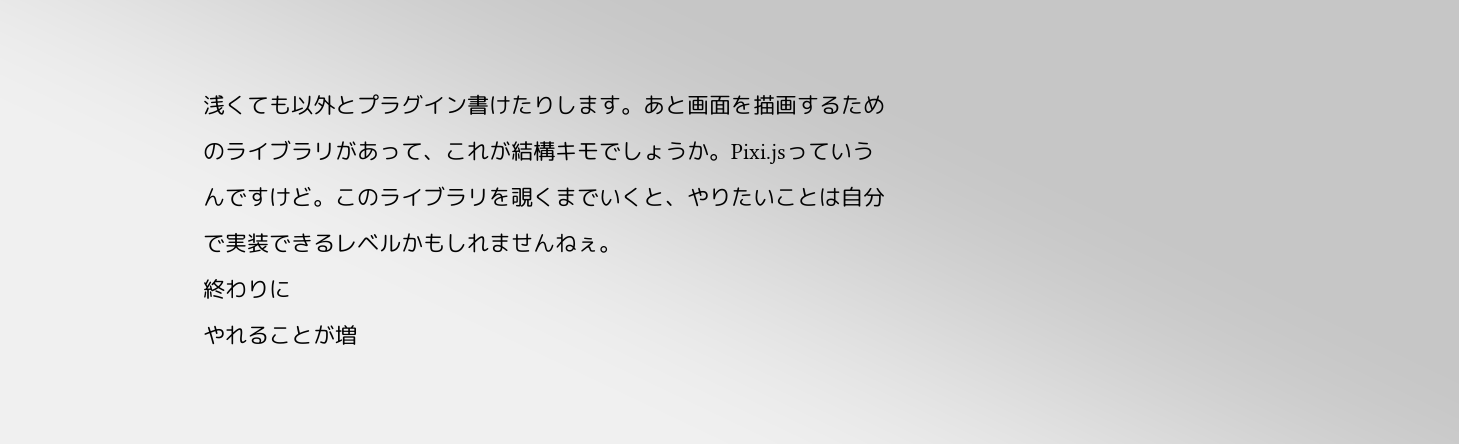浅くても以外とプラグイン書けたりします。あと画面を描画するためのライブラリがあって、これが結構キモでしょうか。Pixi.jsっていうんですけど。このライブラリを覗くまでいくと、やりたいことは自分で実装できるレベルかもしれませんねぇ。
終わりに
やれることが増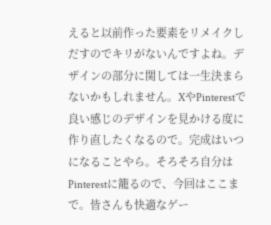えると以前作った要素をリメイクしだすのでキリがないんですよね。デザインの部分に関しては一生決まらないかもしれません。XやPinterestで良い感じのデザインを見かける度に作り直したくなるので。完成はいつになることやら。そろそろ自分はPinterestに籠るので、今回はここまで。皆さんも快適なゲー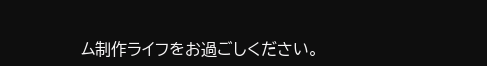ム制作ライフをお過ごしください。